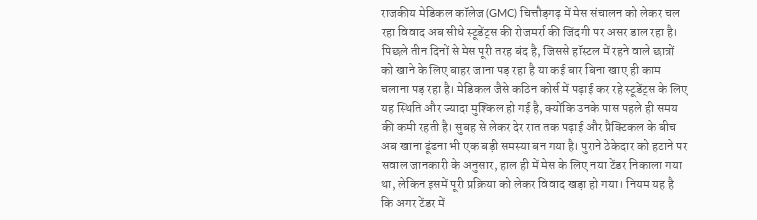राजकीय मेडिकल कॉलेज (GMC) चित्तौड़गढ़ में मेस संचालन को लेकर चल रहा विवाद अब सीधे स्टूडेंट्स की रोजमर्रा की जिंदगी पर असर डाल रहा है। पिछले तीन दिनों से मेस पूरी तरह बंद है, जिससे हॉस्टल में रहने वाले छात्रों को खाने के लिए बाहर जाना पड़ रहा है या कई बार बिना खाए ही काम चलाना पड़ रहा है। मेडिकल जैसे कठिन कोर्स में पढ़ाई कर रहे स्टूडेंट्स के लिए यह स्थिति और ज्यादा मुश्किल हो गई है, क्योंकि उनके पास पहले ही समय की कमी रहती है। सुबह से लेकर देर रात तक पढ़ाई और प्रैक्टिकल के बीच अब खाना ढूंढना भी एक बड़ी समस्या बन गया है। पुराने ठेकेदार को हटाने पर सवाल जानकारी के अनुसार, हाल ही में मेस के लिए नया टेंडर निकाला गया था, लेकिन इसमें पूरी प्रक्रिया को लेकर विवाद खड़ा हो गया। नियम यह है कि अगर टेंडर में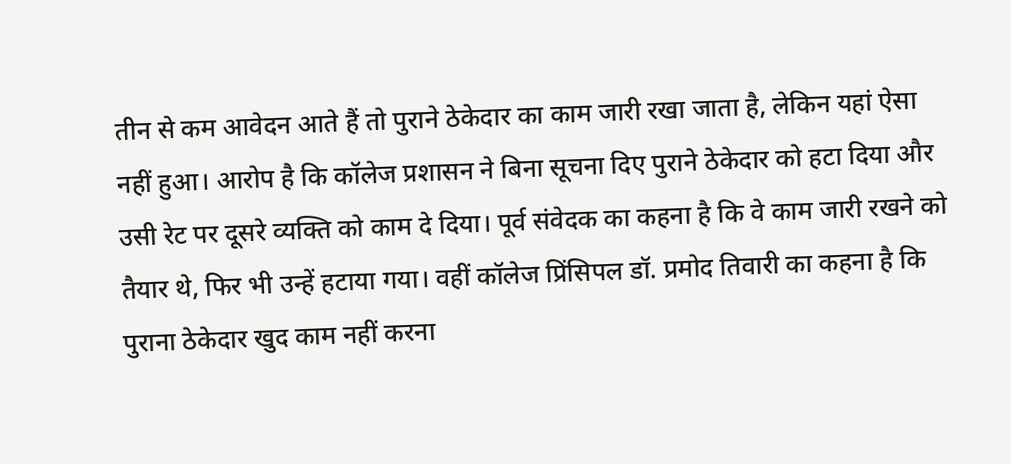तीन से कम आवेदन आते हैं तो पुराने ठेकेदार का काम जारी रखा जाता है, लेकिन यहां ऐसा नहीं हुआ। आरोप है कि कॉलेज प्रशासन ने बिना सूचना दिए पुराने ठेकेदार को हटा दिया और उसी रेट पर दूसरे व्यक्ति को काम दे दिया। पूर्व संवेदक का कहना है कि वे काम जारी रखने को तैयार थे, फिर भी उन्हें हटाया गया। वहीं कॉलेज प्रिंसिपल डॉ. प्रमोद तिवारी का कहना है कि पुराना ठेकेदार खुद काम नहीं करना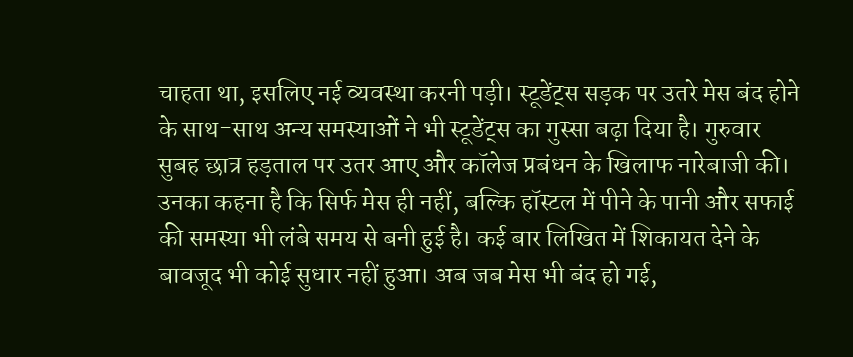चाहता था, इसलिए नई व्यवस्था करनी पड़ी। स्टूडेंट्स सड़क पर उतरे मेस बंद होने के साथ-साथ अन्य समस्याओं ने भी स्टूडेंट्स का गुस्सा बढ़ा दिया है। गुरुवार सुबह छात्र हड़ताल पर उतर आए और कॉलेज प्रबंधन के खिलाफ नारेबाजी की। उनका कहना है कि सिर्फ मेस ही नहीं, बल्कि हॉस्टल में पीने के पानी और सफाई की समस्या भी लंबे समय से बनी हुई है। कई बार लिखित में शिकायत देने के बावजूद भी कोई सुधार नहीं हुआ। अब जब मेस भी बंद हो गई,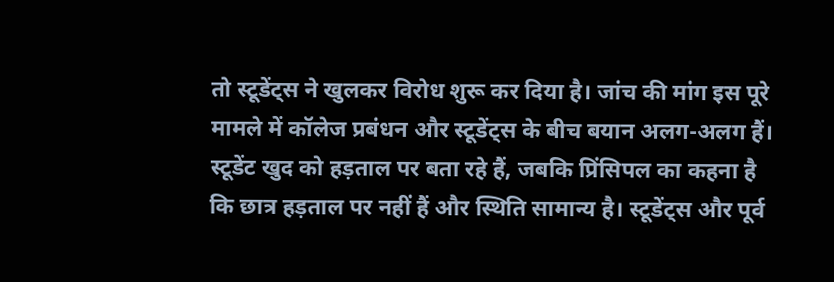तो स्टूडेंट्स ने खुलकर विरोध शुरू कर दिया है। जांच की मांग इस पूरे मामले में कॉलेज प्रबंधन और स्टूडेंट्स के बीच बयान अलग-अलग हैं। स्टूडेंट खुद को हड़ताल पर बता रहे हैं, जबकि प्रिंसिपल का कहना है कि छात्र हड़ताल पर नहीं हैं और स्थिति सामान्य है। स्टूडेंट्स और पूर्व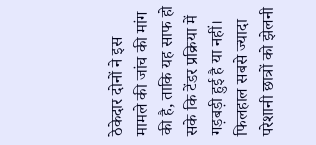ठेकेदार दोनों ने इस मामले की जांच की मांग की है, ताकि यह साफ हो सके कि टेंडर प्रक्रिया में गड़बड़ी हुई है या नहीं। फिलहाल सबसे ज्यादा परेशानी छात्रों को झेलनी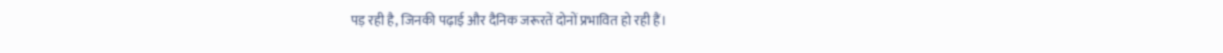पड़ रही है, जिनकी पढ़ाई और दैनिक जरूरतें दोनों प्रभावित हो रही हैं।